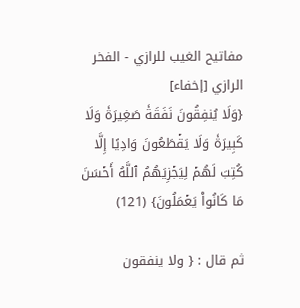مفاتيح الغيب للرازي - الفخر الرازي [إخفاء]
{وَلَا يُنفِقُونَ نَفَقَةٗ صَغِيرَةٗ وَلَا كَبِيرَةٗ وَلَا يَقۡطَعُونَ وَادِيًا إِلَّا كُتِبَ لَهُمۡ لِيَجۡزِيَهُمُ ٱللَّهُ أَحۡسَنَ مَا كَانُواْ يَعۡمَلُونَ} (121)

ثم قال : { ولا ينفقون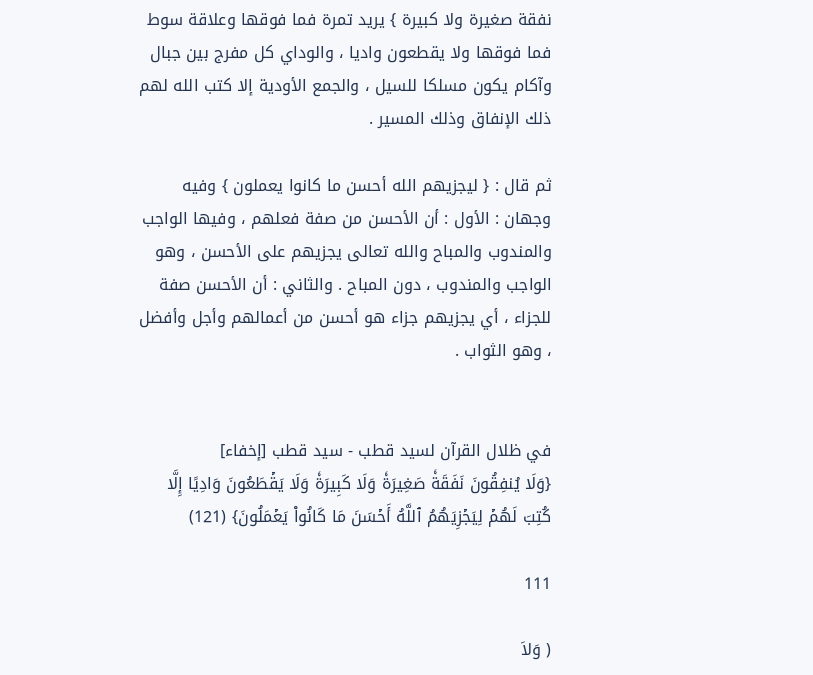نفقة صغيرة ولا كبيرة } يريد تمرة فما فوقها وعلاقة سوط فما فوقها ولا يقطعون واديا ، والوداي كل مفرج بين جبال وآكام يكون مسلكا للسيل ، والجمع الأودية إلا كتب الله لهم ذلك الإنفاق وذلك المسير .

ثم قال : { ليجزيهم الله أحسن ما كانوا يعملون } وفيه وجهان : الأول : أن الأحسن من صفة فعلهم ، وفيها الواجب والمندوب والمباح والله تعالى يجزيهم على الأحسن ، وهو الواجب والمندوب ، دون المباح . والثاني : أن الأحسن صفة للجزاء ، أي يجزيهم جزاء هو أحسن من أعمالهم وأجل وأفضل ، وهو الثواب .


في ظلال القرآن لسيد قطب - سيد قطب [إخفاء]
{وَلَا يُنفِقُونَ نَفَقَةٗ صَغِيرَةٗ وَلَا كَبِيرَةٗ وَلَا يَقۡطَعُونَ وَادِيًا إِلَّا كُتِبَ لَهُمۡ لِيَجۡزِيَهُمُ ٱللَّهُ أَحۡسَنَ مَا كَانُواْ يَعۡمَلُونَ} (121)

111

( وَلاَ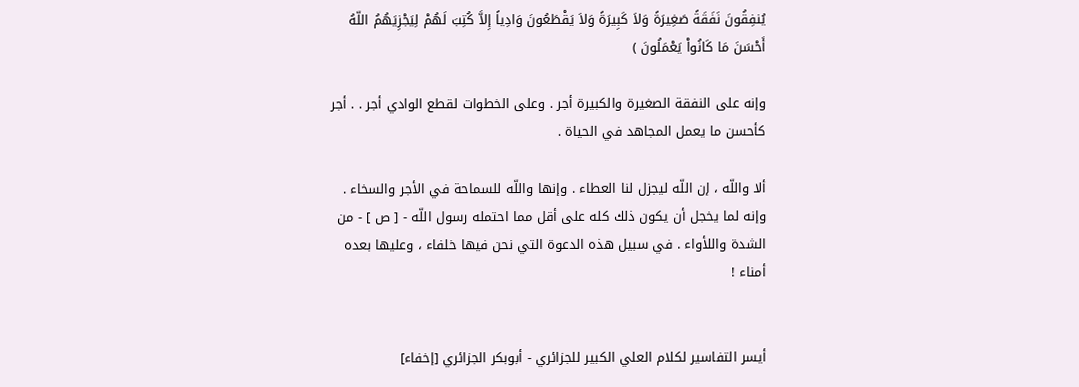يُنفِقُونَ نَفَقَةً صَغِيرَةً وَلاَ كَبِيرَةً وَلاَ يَقْطَعُونَ وَادِياً إِلاَّ كُتِبَ لَهُمْ لِيَجْزِيَهُمُ اللّهُ أَحْسَنَ مَا كَانُواْ يَعْمَلُونَ )

وإنه على النفقة الصغيرة والكبيرة أجر . وعلى الخطوات لقطع الوادي أجر . . أجر كأحسن ما يعمل المجاهد في الحياة .

ألا واللّه ، إن اللّه ليجزل لنا العطاء . وإنها واللّه للسماحة في الأجر والسخاء . وإنه لما يخجل أن يكون ذلك كله على أقل مما احتمله رسول اللّه - [ ص ] - من الشدة واللأواء . في سبيل هذه الدعوة التي نحن فيها خلفاء ، وعليها بعده أمناء !


أيسر التفاسير لكلام العلي الكبير للجزائري - أبوبكر الجزائري [إخفاء]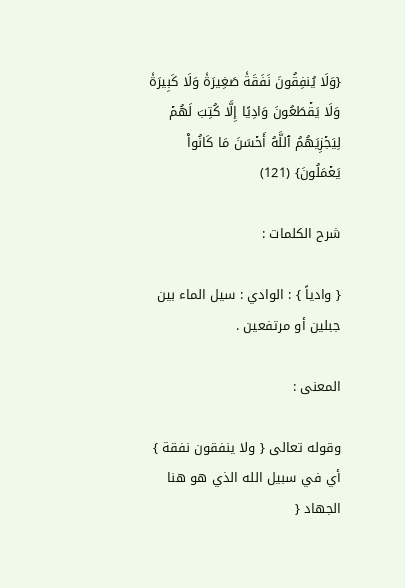{وَلَا يُنفِقُونَ نَفَقَةٗ صَغِيرَةٗ وَلَا كَبِيرَةٗ وَلَا يَقۡطَعُونَ وَادِيًا إِلَّا كُتِبَ لَهُمۡ لِيَجۡزِيَهُمُ ٱللَّهُ أَحۡسَنَ مَا كَانُواْ يَعۡمَلُونَ} (121)

شرح الكلمات :

{ وادياً } : الوادي : سيل الماء بين جبلين أو مرتفعين .

المعنى :

وقوله تعالى { ولا ينفقون نفقة } أي في سبيل الله الذي هو هنا الجهاد {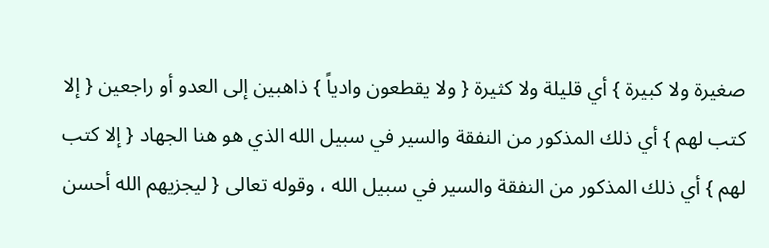صغيرة ولا كبيرة } أي قليلة ولا كثيرة { ولا يقطعون وادياً } ذاهبين إلى العدو أو راجعين { إلا كتب لهم } أي ذلك المذكور من النفقة والسير في سبيل الله الذي هو هنا الجهاد { إلا كتب لهم } أي ذلك المذكور من النفقة والسير في سبيل الله ، وقوله تعالى { ليجزيهم الله أحسن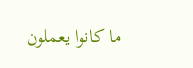ما كانوا يعملون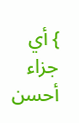} أي جزاء أحسن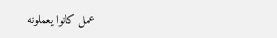عمل كانوا يعملونه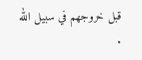قبل خروجهم في سبيل الله .